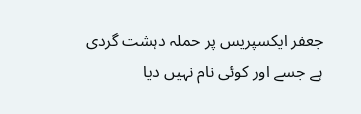جعفر ایکسپریس پر حملہ دہشت گردی ہے جسے اور کوئی نام نہیں دیا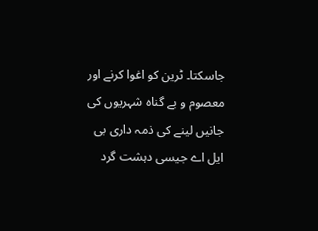جاسکتا۔ ٹرین کو اغوا کرنے اور معصوم و بے گناہ شہریوں کی جانیں لینے کی ذمہ داری بی ایل اے جیسی دہشت گرد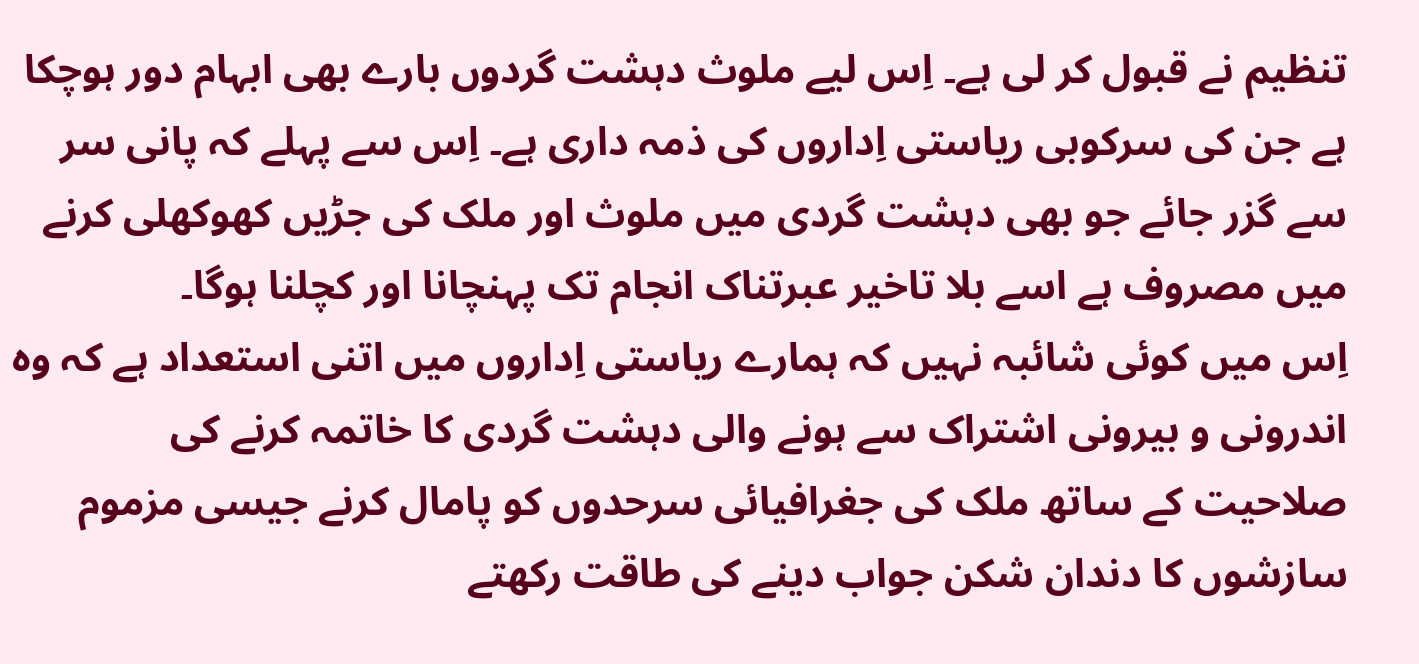تنظیم نے قبول کر لی ہے۔ اِس لیے ملوث دہشت گردوں بارے بھی ابہام دور ہوچکا ہے جن کی سرکوبی ریاستی اِداروں کی ذمہ داری ہے۔ اِس سے پہلے کہ پانی سر سے گزر جائے جو بھی دہشت گردی میں ملوث اور ملک کی جڑیں کھوکھلی کرنے میں مصروف ہے اسے بلا تاخیر عبرتناک انجام تک پہنچانا اور کچلنا ہوگا۔
اِس میں کوئی شائبہ نہیں کہ ہمارے ریاستی اِداروں میں اتنی استعداد ہے کہ وہ اندرونی و بیرونی اشتراک سے ہونے والی دہشت گردی کا خاتمہ کرنے کی صلاحیت کے ساتھ ملک کی جغرافیائی سرحدوں کو پامال کرنے جیسی مزموم سازشوں کا دندان شکن جواب دینے کی طاقت رکھتے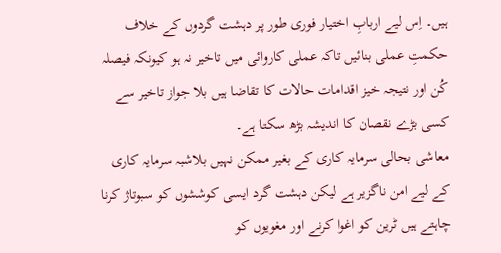ہیں۔ اِس لیے اربابِ اختیار فوری طور پر دہشت گردوں کے خلاف حکمتِ عملی بنائیں تاکہ عملی کاروائی میں تاخیر نہ ہو کیونکہ فیصلہ کُن اور نتیجہ خیز اقدامات حالات کا تقاضا ہیں بلا جواز تاخیر سے کسی بڑے نقصان کا اندیشہ بڑھ سکتا ہے۔
معاشی بحالی سرمایہ کاری کے بغیر ممکن نہیں بلاشبہ سرمایہ کاری کے لیے امن ناگزیر ہے لیکن دہشت گرد ایسی کوششوں کو سبوتاژ کرنا چاہتے ہیں ٹرین کو اغوا کرنے اور مغویوں کو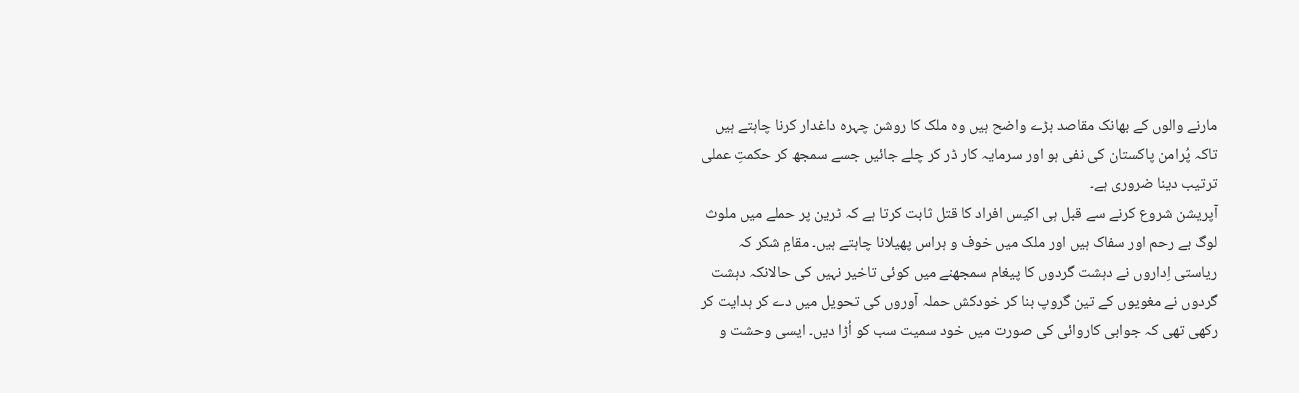مارنے والوں کے بھانک مقاصد بڑے واضح ہیں وہ ملک کا روشن چہرہ داغدار کرنا چاہتے ہیں تاکہ پُرامن پاکستان کی نفی ہو اور سرمایہ کار ڈر کر چلے جائیں جسے سمجھ کر حکمتِ عملی ترتیب دینا ضروری ہے۔
آپریشن شروع کرنے سے قبل ہی اکیس افراد کا قتل ثابت کرتا ہے کہ ٹرین پر حملے میں ملوث لوگ بے رحم اور سفاک ہیں اور ملک میں خوف و ہراس پھیلانا چاہتے ہیں۔ مقامِ شکر کہ ریاستی اِداروں نے دہشت گردوں کا پیغام سمجھنے میں کوئی تاخیر نہیں کی حالانکہ دہشت گردوں نے مغویوں کے تین گروپ بنا کر خودکش حملہ آوروں کی تحویل میں دے کر ہدایت کر رکھی تھی کہ جوابی کاروائی کی صورت میں خود سمیت سب کو اُڑا دیں۔ ایسی وحشت و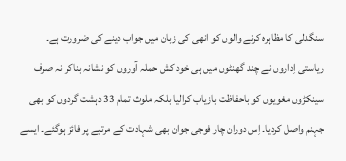سنگدلی کا مظاہرہ کرنے والوں کو انھی کی زبان میں جواب دینے کی ضرورت ہے۔
ریاستی اِداروں نے چند گھنٹوں میں ہی خود کش حملہ آوروں کو نشانہ بناکر نہ صرف سینکڑوں مغویوں کو باحفاظت بازیاب کرالیا بلکہ ملوث تمام 33 دہشت گردوں کو بھی جہنم واصل کردیا۔ اِس دوران چار فوجی جوان بھی شہادت کے مرتبے پر فائز ہوگئے۔ ایسے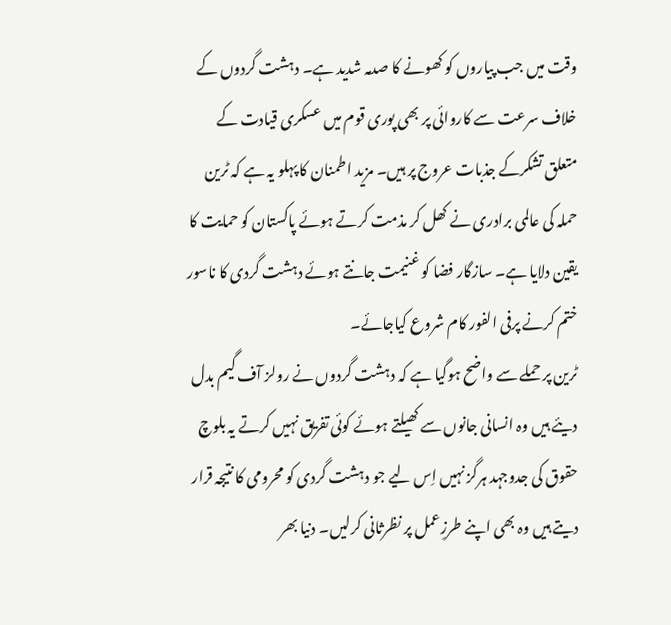وقت میں جب پیاروں کو کھونے کا صدمہ شدید ہے۔ دہشت گردوں کے خلاف سرعت سے کاروائی پر بھی پوری قوم میں عسکری قیادت کے متعلق تشکرکے جذبات عروج پر ہیں۔ مزید اطمنان کا پہلو یہ ہے کہ ٹرین حملہ کی عالمی برادری نے کھل کر مذمت کرتے ہوئے پاکستان کو حمایت کا یقین دلایا ہے۔ سازگار فضا کو غنیمت جانتے ہوئے دہشت گردی کا ناسور ختم کرنے پرفی الفور کام شروع کیاجائے۔
ٹرین پر حملے سے واضح ہوگیا ہے کہ دہشت گردوں نے رولز آف گیم بدل دیئے ہیں وہ انسانی جانوں سے کھیلتے ہوئے کوئی تفریق نہیں کرتے یہ بلوچ حقوق کی جدوجہد ہرگز نہیں اِس لیے جو دہشت گردی کو محرومی کا نتیجہ قرار دیتے ہیں وہ بھی اپنے طرزِعمل پر نظرثانی کرلیں۔ دنیا بھر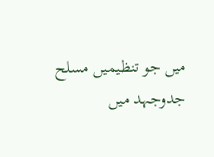میں جو تنظیمیں مسلح جدوجہد میں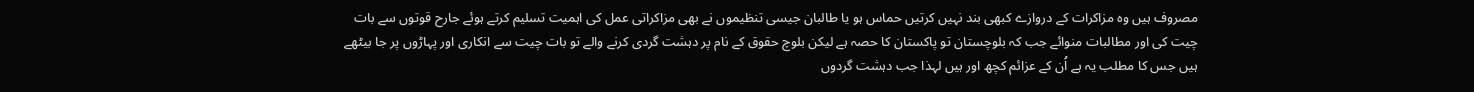مصروف ہیں وہ مزاکرات کے دروازے کبھی بند نہیں کرتیں حماس ہو یا طالبان جیسی تنظیموں نے بھی مزاکراتی عمل کی اہمیت تسلیم کرتے ہوئے جارح قوتوں سے بات چیت کی اور مطالبات منوائے جب کہ بلوچستان تو پاکستان کا حصہ ہے لیکن بلوچ حقوق کے نام پر دہشت گردی کرنے والے تو بات چیت سے انکاری اور پہاڑوں پر جا بیٹھے ہیں جس کا مطلب یہ ہے اُن کے عزائم کچھ اور ہیں لہذا جب دہشت گردوں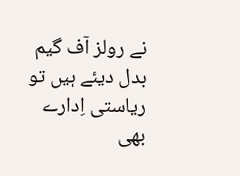نے رولز آف گیم بدل دیئے ہیں تو ریاستی اِدارے بھی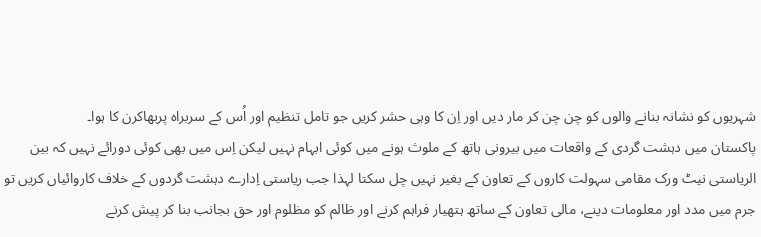شہریوں کو نشانہ بنانے والوں کو چن چن کر مار دیں اور اِن کا وہی حشر کریں جو تامل تنظیم اور اُس کے سربراہ پربھاکرن کا ہوا۔
پاکستان میں دہشت گردی کے واقعات میں بیرونی ہاتھ کے ملوث ہونے میں کوئی ابہام نہیں لیکن اِس میں بھی کوئی دورائے نہیں کہ بین الریاستی نیٹ ورک مقامی سہولت کاروں کے تعاون کے بغیر نہیں چل سکتا لہذا جب ریاستی اِدارے دہشت گردوں کے خلاف کاروائیاں کریں تو جرم میں مدد اور معلومات دینے، مالی تعاون کے ساتھ ہتھیار فراہم کرنے اور ظالم کو مظلوم اور حق بجانب بنا کر پیش کرنے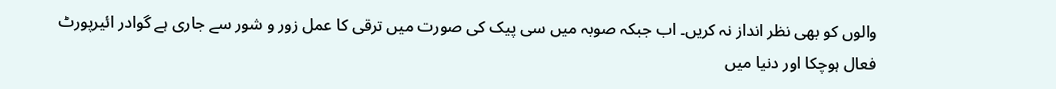والوں کو بھی نظر انداز نہ کریں۔ اب جبکہ صوبہ میں سی پیک کی صورت میں ترقی کا عمل زور و شور سے جاری ہے گوادر ائیرپورٹ فعال ہوچکا اور دنیا میں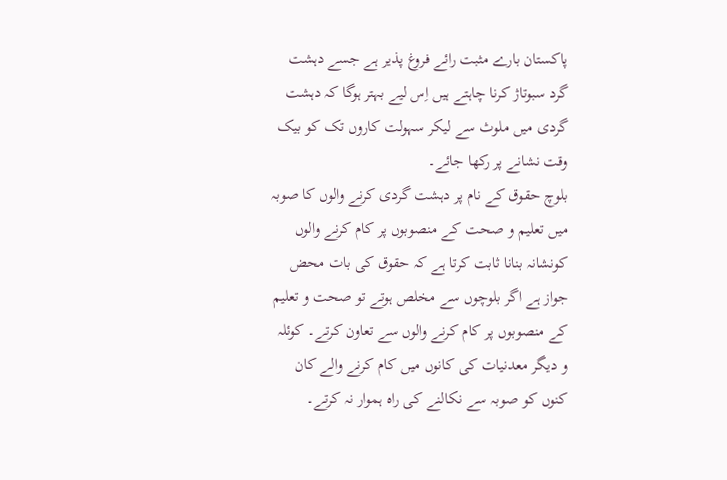پاکستان بارے مثبت رائے فروغ پذیر ہے جسے دہشت گرد سبوتاژ کرنا چاہتے ہیں اِس لیے بہتر ہوگا کہ دہشت گردی میں ملوث سے لیکر سہولت کاروں تک کو بیک وقت نشانے پر رکھا جائے۔
بلوچ حقوق کے نام پر دہشت گردی کرنے والوں کا صوبہ میں تعلیم و صحت کے منصوبوں پر کام کرنے والوں کونشانہ بنانا ثابت کرتا ہے کہ حقوق کی بات محض جواز ہے اگر بلوچوں سے مخلص ہوتے تو صحت و تعلیم کے منصوبوں پر کام کرنے والوں سے تعاون کرتے۔ کوئلہ و دیگر معدنیات کی کانوں میں کام کرنے والے کان کنوں کو صوبہ سے نکالنے کی راہ ہموار نہ کرتے۔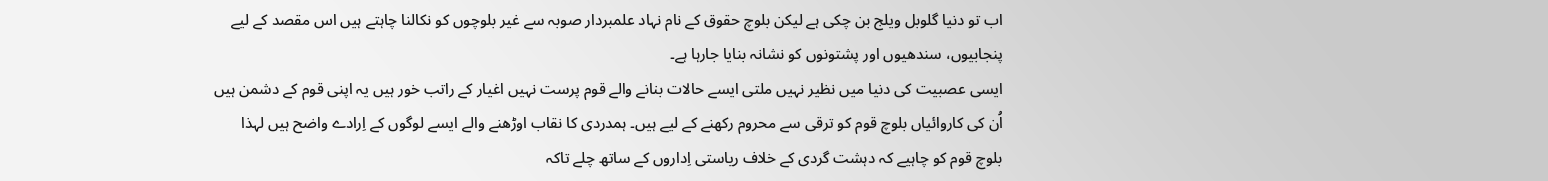اب تو دنیا گلوبل ویلج بن چکی ہے لیکن بلوچ حقوق کے نام نہاد علمبردار صوبہ سے غیر بلوچوں کو نکالنا چاہتے ہیں اس مقصد کے لیے پنجابیوں، سندھیوں اور پشتونوں کو نشانہ بنایا جارہا ہے۔
ایسی عصبیت کی دنیا میں نظیر نہیں ملتی ایسے حالات بنانے والے قوم پرست نہیں اغیار کے راتب خور ہیں یہ اپنی قوم کے دشمن ہیں اُن کی کاروائیاں بلوچ قوم کو ترقی سے محروم رکھنے کے لیے ہیں۔ ہمدردی کا نقاب اوڑھنے والے ایسے لوگوں کے اِرادے واضح ہیں لہذا بلوچ قوم کو چاہیے کہ دہشت گردی کے خلاف ریاستی اِداروں کے ساتھ چلے تاکہ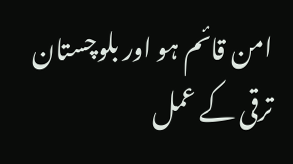امن قائم ہو اور بلوچستان ترقی کے عمل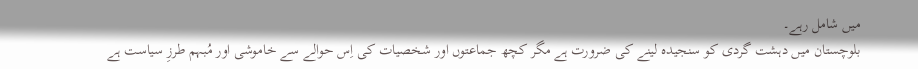میں شامل رہے۔
بلوچستان میں دہشت گردی کو سنجیدہ لینے کی ضرورت ہے مگر کچھ جماعتوں اور شخصیات کی اِس حوالے سے خاموشی اور مُبہم طرزِ سیاست ہے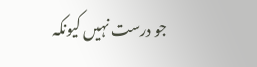جو درست نہیں کیونکہ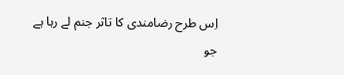اِس طرح رضامندی کا تاثر جنم لے رہا ہے جو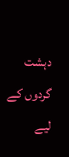دہشت گردوں کے لیے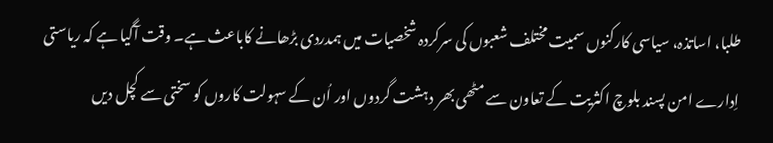طلبا، اساتذہ، سیاسی کارکنوں سمیت مختلف شعبوں کی سرکردہ شخصیات میں ہمدردی بڑھانے کاباعث ہے۔ وقت آگیا ہے کہ ریاستی اِدارے امن پسند بلوچ اکثریت کے تعاون سے مٹھی بھر دہشت گردوں اور اُن کے سہولت کاروں کو سختی سے کچل دیں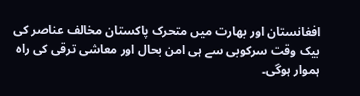افغانستان اور بھارت میں متحرک پاکستان مخالف عناصر کی بیک وقت سرکوبی سے ہی امن بحال اور معاشی ترقی کی راہ ہموار ہوگی۔